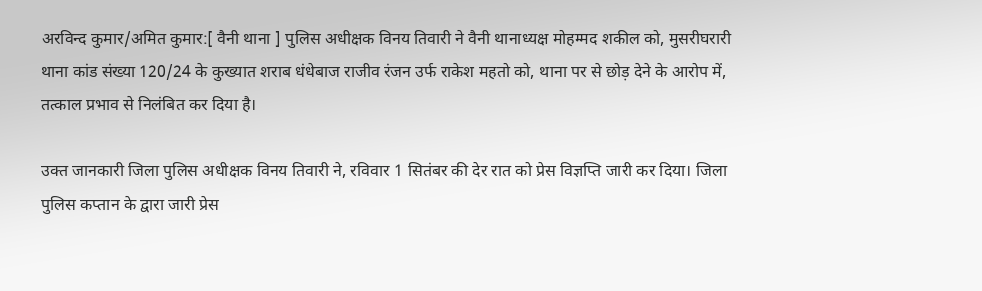अरविन्द कुमार/अमित कुमार:[ वैनी थाना ] पुलिस अधीक्षक विनय तिवारी ने वैनी थानाध्यक्ष मोहम्मद शकील को, मुसरीघरारी थाना कांड संख्या 120/24 के कुख्यात शराब धंधेबाज राजीव रंजन उर्फ राकेश महतो को, थाना पर से छोड़ देने के आरोप में, तत्काल प्रभाव से निलंबित कर दिया है।

उक्त जानकारी जिला पुलिस अधीक्षक विनय तिवारी ने, रविवार 1 सितंबर की देर रात को प्रेस विज्ञप्ति जारी कर दिया। जिला पुलिस कप्तान के द्वारा जारी प्रेस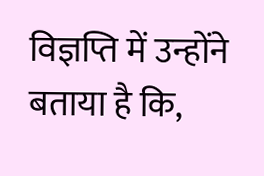विज्ञप्ति में उन्होंने बताया है कि,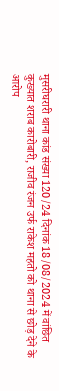मुसरीघरारी थाना कांड संख्या 120/24 दिनांक 18/08/2024 में वांछित कुख्यात शराब कारोबारी, राजीव रंजन उर्फ राकेश महतो को थाना से छोड़ देने के आरोप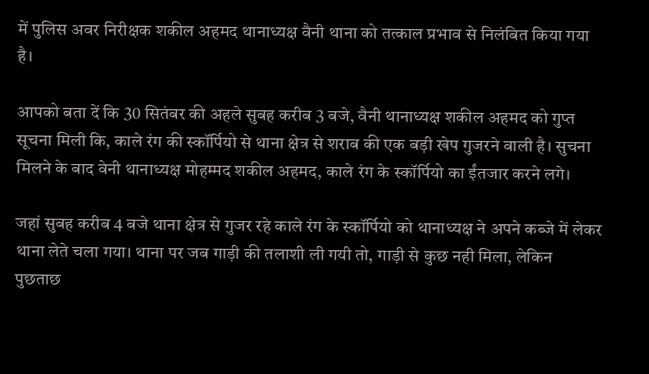में पुलिस अवर निरीक्षक शकील अहमद थानाध्यक्ष वैनी थाना को तत्काल प्रभाव से निलंबित किया गया है।

आपको बता दें कि 30 सितंबर की अहले सुबह करीब 3 बजे, वैनी थानाध्यक्ष शकील अहमद को गुप्त सूचना मिली कि, काले रंग की स्कॉर्पियो से थाना क्षेत्र से शराब की एक बड़ी खेप गुजरने वाली है। सुचना मिलने के बाद वेनी थानाध्यक्ष मोहम्मद शकील अहमद, काले रंग के स्कॉर्पियो का ईंतजार करने लगे।

जहां सुबह करीब 4 बजे थाना क्षेत्र से गुजर रहे काले रंग के स्कॉर्पियो को थानाध्यक्ष ने अपने कब्जे में लेकर थाना लेते चला गया। थाना पर जब गाड़ी की तलाशी ली गयी तो, गाड़ी से कुछ नही मिला, लेकिन पुछताछ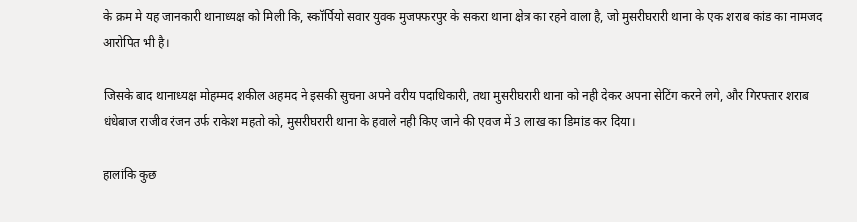के क्रम मे यह जानकारी थानाध्यक्ष को मिली कि, स्कॉर्पियो सवार युवक मुजफ्फरपुर के सकरा थाना क्षेत्र का रहने वाला है, जो मुसरीघरारी थाना के एक शराब कांड का नामजद आरोपित भी है।

जिसके बाद थानाध्यक्ष मोहम्मद शकील अहमद ने इसकी सुचना अपने वरीय पदाधिकारी, तथा मुसरीघरारी थाना को नही देकर अपना सेटिंग करने लगे, और गिरफ्तार शराब धंधेबाज राजीव रंजन उर्फ राकेश महतो को, मुसरीघरारी थाना के हवाले नही किए जाने की एवज में 3 लाख का डिमांड कर दिया।

हालांकि कुछ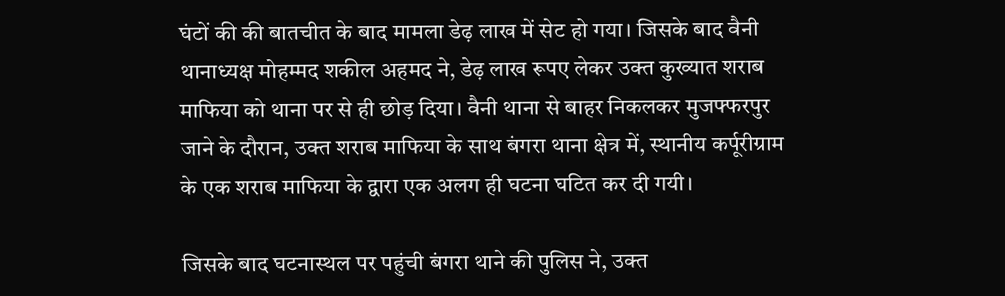घंटों की की बातचीत के बाद मामला डेढ़ लाख में सेट हो गया। जिसके बाद वैनी थानाध्यक्ष मोहम्मद शकील अहमद ने, डेढ़ लाख रूपए लेकर उक्त कुख्यात शराब माफिया को थाना पर से ही छोड़ दिया। वैनी थाना से बाहर निकलकर मुजफ्फरपुर जाने के दौरान, उक्त शराब माफिया के साथ बंगरा थाना क्षेत्र में, स्थानीय कर्पूरीग्राम के एक शराब माफिया के द्वारा एक अलग ही घटना घटित कर दी गयी।

जिसके बाद घटनास्थल पर पहुंची बंगरा थाने की पुलिस ने, उक्त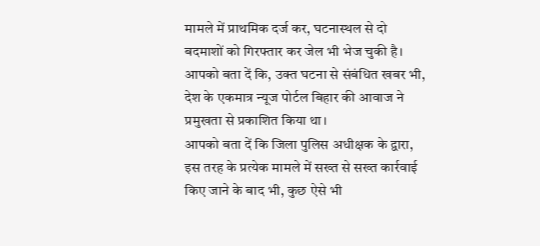मामले में प्राथमिक दर्ज कर, घटनास्थल से दो बदमाशों को गिरफ्तार कर जेल भी भेज चुकी है। आपको बता दें कि, उक्त घटना से संबंधित खबर भी, देश के एकमात्र न्यूज पोर्टल बिहार की आवाज ने प्रमुखता से प्रकाशित किया था।
आपको बता दें कि जिला पुलिस अधीक्षक के द्वारा, इस तरह के प्रत्येक मामले में सख्त से सख्त कार्रवाई किए जाने के बाद भी, कुछ ऐसे भी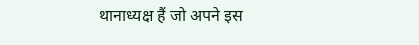थानाध्यक्ष हैं जो अपने इस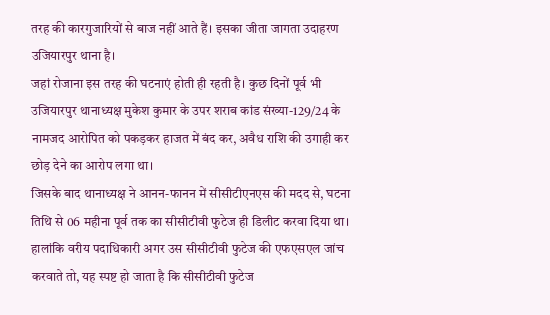तरह की कारगुजारियों से बाज नहीं आते हैं। इसका जीता जागता उदाहरण उजियारपुर थाना है।
जहां रोजाना इस तरह की घटनाएं होती ही रहती है। कुछ दिनों पूर्व भी उजियारपुर थानाध्यक्ष मुकेश कुमार के उपर शराब कांड संख्या-129/24 के नामजद आरोपित को पकड़कर हाजत में बंद कर, अवैध राशि की उगाही कर छोड़ देने का आरोप लगा था।
जिसके बाद थानाध्यक्ष ने आनन-फानन में सीसीटीएनएस की मदद से, घटना तिथि से 06 महीना पूर्व तक का सीसीटीवी फुटेज ही डिलीट करवा दिया था। हालांकि वरीय पदाधिकारी अगर उस सीसीटीवी फुटेज की एफएसएल जांच करवाते तो, यह स्पष्ट हो जाता है कि सीसीटीवी फुटेज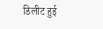डिलीट हुई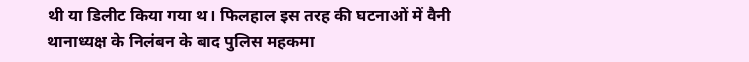थी या डिलीट किया गया थ। फिलहाल इस तरह की घटनाओं में वैनी थानाध्यक्ष के निलंबन के बाद पुलिस महकमा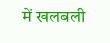में खलबली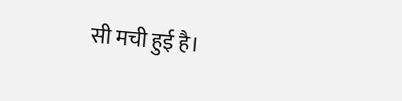सी मची हुई है।